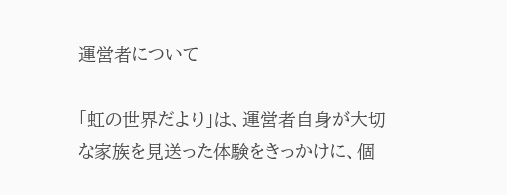運営者について

「虹の世界だより」は、運営者自身が大切な家族を見送った体験をきっかけに、個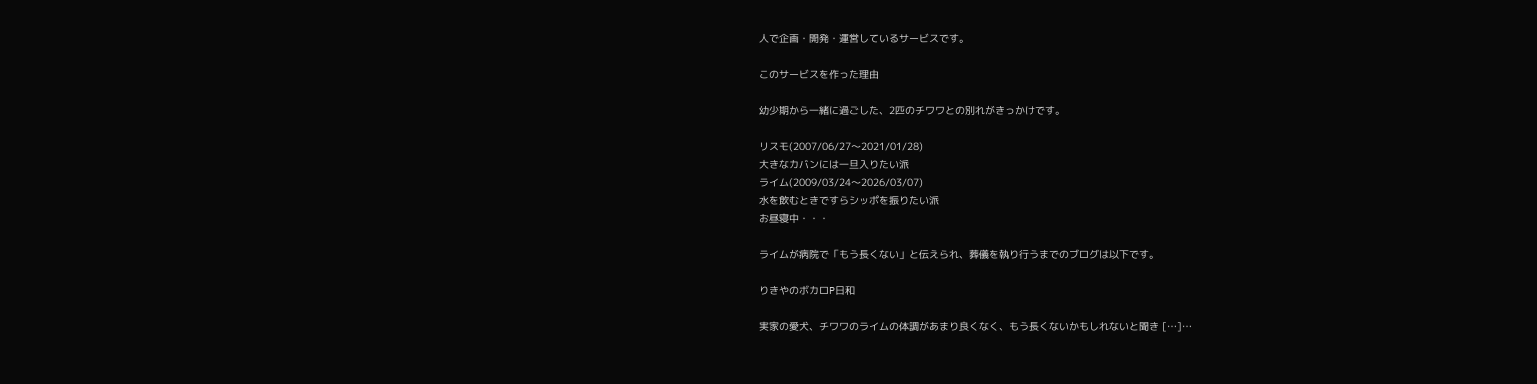人で企画・開発・運営しているサービスです。

このサービスを作った理由

幼少期から一緒に過ごした、2匹のチワワとの別れがきっかけです。

リスモ(2007/06/27〜2021/01/28)
大きなカバンには一旦入りたい派
ライム(2009/03/24〜2026/03/07)
水を飲むときですらシッポを振りたい派
お昼寝中・・・

ライムが病院で「もう長くない」と伝えられ、葬儀を執り行うまでのブログは以下です。

りきやのボカロP日和

実家の愛犬、チワワのライムの体調があまり良くなく、もう長くないかもしれないと聞き […]…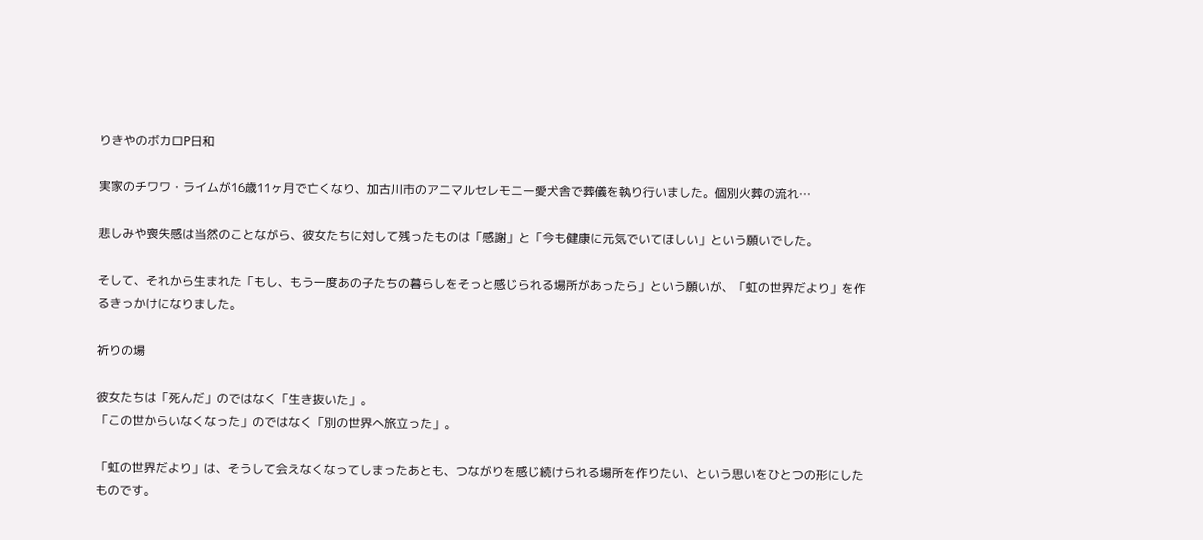りきやのボカロP日和

実家のチワワ・ライムが16歳11ヶ月で亡くなり、加古川市のアニマルセレモニー愛犬舎で葬儀を執り行いました。個別火葬の流れ…

悲しみや喪失感は当然のことながら、彼女たちに対して残ったものは「感謝」と「今も健康に元気でいてほしい」という願いでした。

そして、それから生まれた「もし、もう一度あの子たちの暮らしをそっと感じられる場所があったら」という願いが、「虹の世界だより」を作るきっかけになりました。

祈りの場

彼女たちは「死んだ」のではなく「生き抜いた」。
「この世からいなくなった」のではなく「別の世界へ旅立った」。

「虹の世界だより」は、そうして会えなくなってしまったあとも、つながりを感じ続けられる場所を作りたい、という思いをひとつの形にしたものです。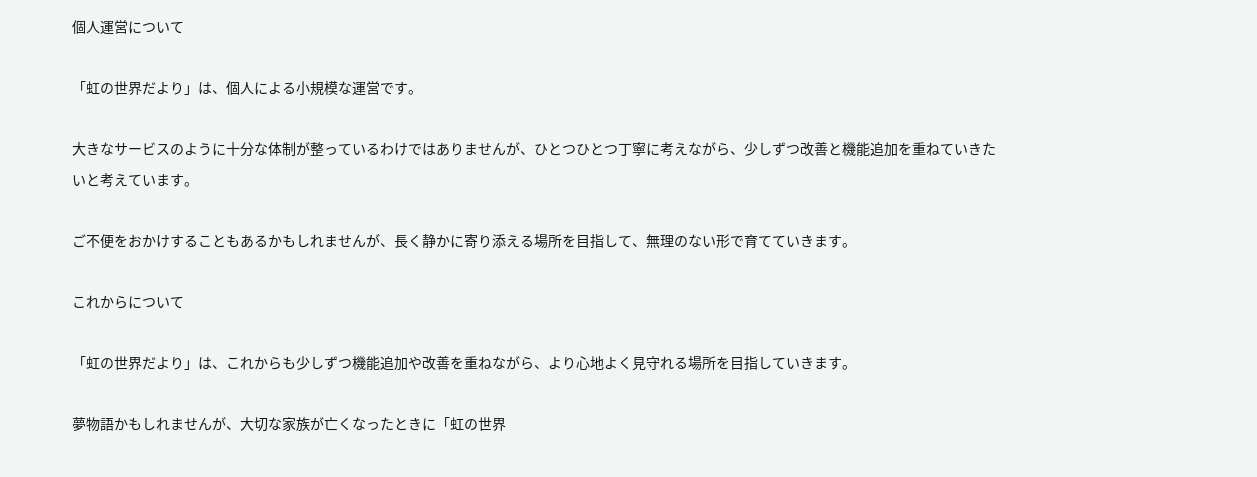個人運営について

「虹の世界だより」は、個人による小規模な運営です。

大きなサービスのように十分な体制が整っているわけではありませんが、ひとつひとつ丁寧に考えながら、少しずつ改善と機能追加を重ねていきたいと考えています。

ご不便をおかけすることもあるかもしれませんが、長く静かに寄り添える場所を目指して、無理のない形で育てていきます。

これからについて

「虹の世界だより」は、これからも少しずつ機能追加や改善を重ねながら、より心地よく見守れる場所を目指していきます。

夢物語かもしれませんが、大切な家族が亡くなったときに「虹の世界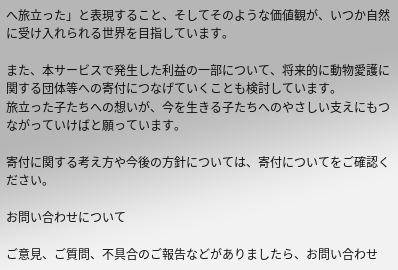へ旅立った」と表現すること、そしてそのような価値観が、いつか自然に受け入れられる世界を目指しています。

また、本サービスで発生した利益の一部について、将来的に動物愛護に関する団体等への寄付につなげていくことも検討しています。
旅立った子たちへの想いが、今を生きる子たちへのやさしい支えにもつながっていけばと願っています。

寄付に関する考え方や今後の方針については、寄付についてをご確認ください。

お問い合わせについて

ご意見、ご質問、不具合のご報告などがありましたら、お問い合わせ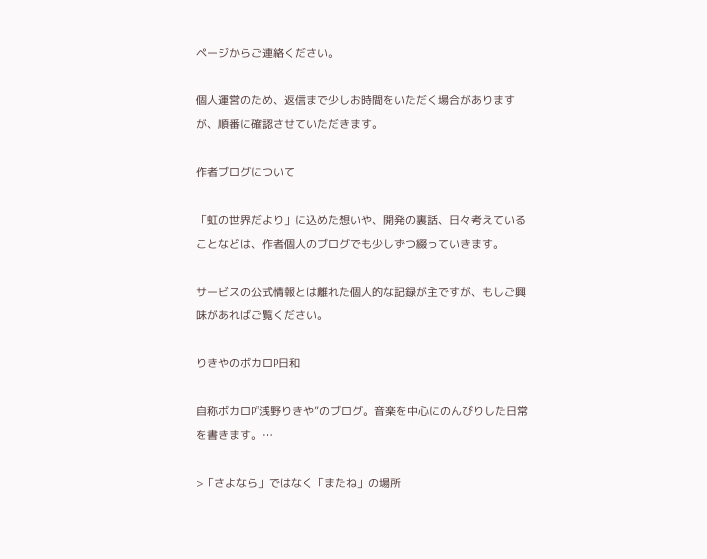ページからご連絡ください。

個人運営のため、返信まで少しお時間をいただく場合がありますが、順番に確認させていただきます。

作者ブログについて

「虹の世界だより」に込めた想いや、開発の裏話、日々考えていることなどは、作者個人のブログでも少しずつ綴っていきます。

サービスの公式情報とは離れた個人的な記録が主ですが、もしご興味があればご覧ください。

りきやのボカロP日和

自称ボカロP”浅野りきや”のブログ。音楽を中心にのんびりした日常を書きます。…

>「さよなら」ではなく「またね」の場所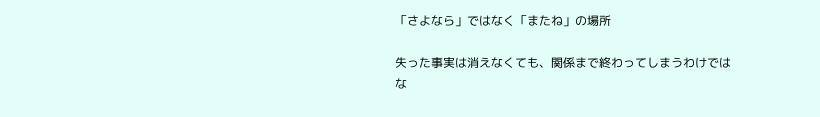「さよなら」ではなく「またね」の場所

失った事実は消えなくても、関係まで終わってしまうわけではな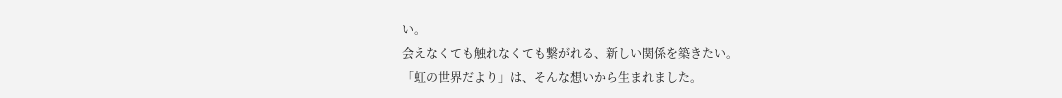い。
会えなくても触れなくても繋がれる、新しい関係を築きたい。
「虹の世界だより」は、そんな想いから生まれました。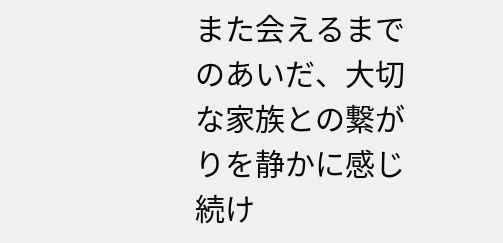また会えるまでのあいだ、大切な家族との繋がりを静かに感じ続け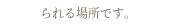られる場所です。